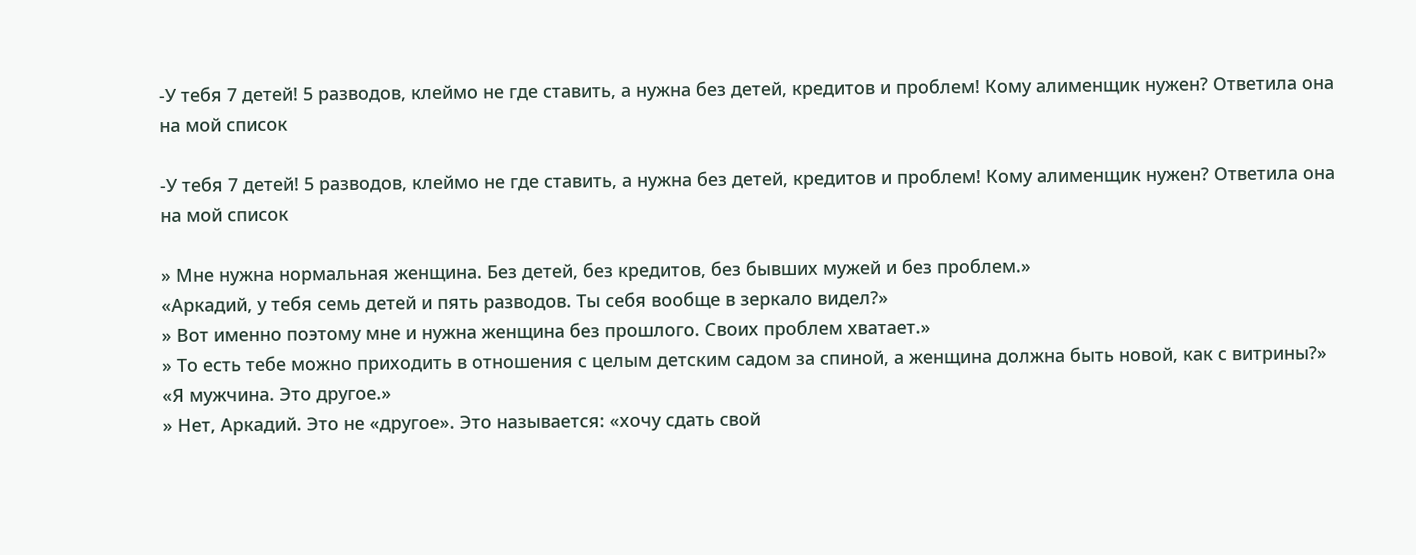-У тебя 7 детей! 5 разводов, клеймо не где ставить, а нужна без детей, кредитов и проблем! Кому алименщик нужен? Ответила она на мой список

-У тебя 7 детей! 5 разводов, клеймо не где ставить, а нужна без детей, кредитов и проблем! Кому алименщик нужен? Ответила она на мой список

» Мне нужна нормальная женщина. Без детей, без кредитов, без бывших мужей и без проблем.»
«Аркадий, у тебя семь детей и пять разводов. Ты себя вообще в зеркало видел?»
» Вот именно поэтому мне и нужна женщина без прошлого. Своих проблем хватает.»
» То есть тебе можно приходить в отношения с целым детским садом за спиной, а женщина должна быть новой, как с витрины?»
«Я мужчина. Это другое.»
» Нет, Аркадий. Это не «другое». Это называется: «хочу сдать свой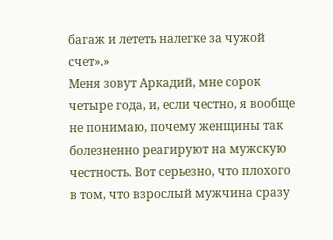багаж и лететь налегке за чужой счет».»
Меня зовут Аркадий, мне сорок четыре года, и, если честно, я вообще не понимаю, почему женщины так болезненно реагируют на мужскую честность. Вот серьезно, что плохого в том, что взрослый мужчина сразу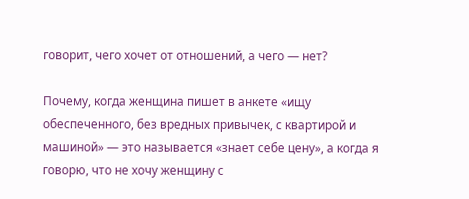говорит, чего хочет от отношений, а чего — нет?

Почему, когда женщина пишет в анкете «ищу обеспеченного, без вредных привычек, с квартирой и машиной» — это называется «знает себе цену», а когда я говорю, что не хочу женщину с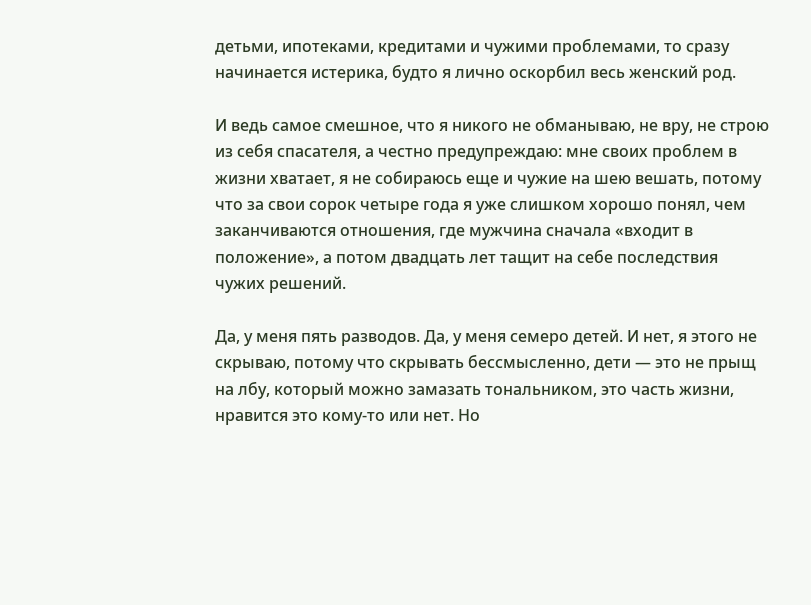детьми, ипотеками, кредитами и чужими проблемами, то сразу начинается истерика, будто я лично оскорбил весь женский род.

И ведь самое смешное, что я никого не обманываю, не вру, не строю из себя спасателя, а честно предупреждаю: мне своих проблем в жизни хватает, я не собираюсь еще и чужие на шею вешать, потому что за свои сорок четыре года я уже слишком хорошо понял, чем заканчиваются отношения, где мужчина сначала «входит в положение», а потом двадцать лет тащит на себе последствия чужих решений.

Да, у меня пять разводов. Да, у меня семеро детей. И нет, я этого не скрываю, потому что скрывать бессмысленно, дети — это не прыщ на лбу, который можно замазать тональником, это часть жизни, нравится это кому-то или нет. Но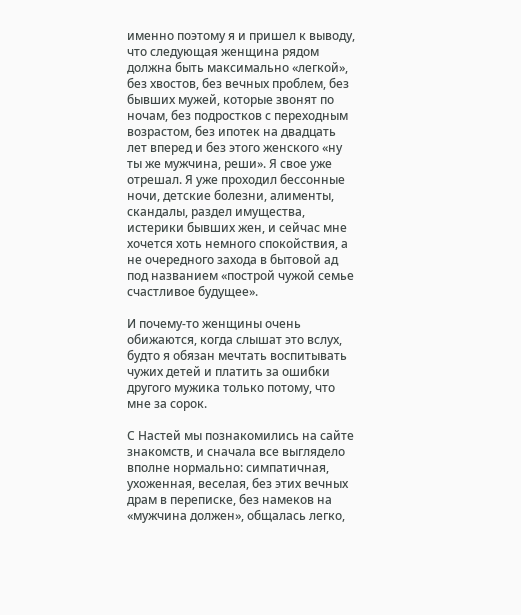именно поэтому я и пришел к выводу, что следующая женщина рядом должна быть максимально «легкой», без хвостов, без вечных проблем, без бывших мужей, которые звонят по ночам, без подростков с переходным возрастом, без ипотек на двадцать лет вперед и без этого женского «ну ты же мужчина, реши». Я свое уже отрешал. Я уже проходил бессонные ночи, детские болезни, алименты, скандалы, раздел имущества, истерики бывших жен, и сейчас мне хочется хоть немного спокойствия, а не очередного захода в бытовой ад под названием «построй чужой семье счастливое будущее».

И почему-то женщины очень обижаются, когда слышат это вслух, будто я обязан мечтать воспитывать чужих детей и платить за ошибки другого мужика только потому, что мне за сорок.

С Настей мы познакомились на сайте знакомств, и сначала все выглядело вполне нормально: симпатичная, ухоженная, веселая, без этих вечных драм в переписке, без намеков на «мужчина должен», общалась легко,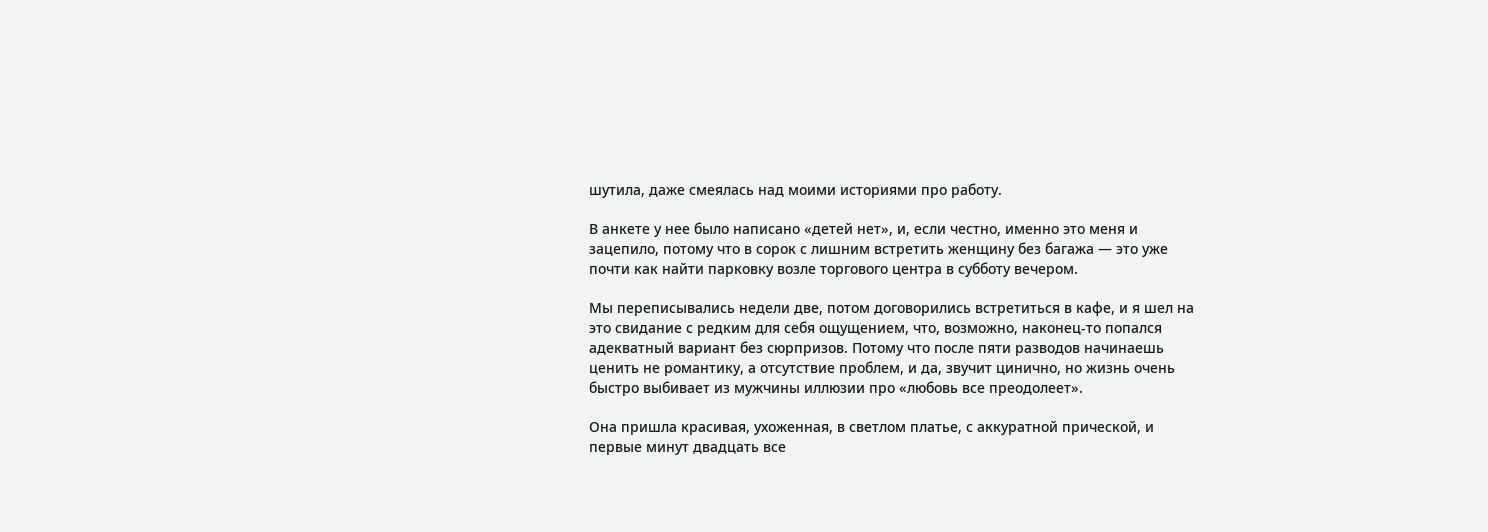шутила, даже смеялась над моими историями про работу.

В анкете у нее было написано «детей нет», и, если честно, именно это меня и зацепило, потому что в сорок с лишним встретить женщину без багажа — это уже почти как найти парковку возле торгового центра в субботу вечером.

Мы переписывались недели две, потом договорились встретиться в кафе, и я шел на это свидание с редким для себя ощущением, что, возможно, наконец-то попался адекватный вариант без сюрпризов. Потому что после пяти разводов начинаешь ценить не романтику, а отсутствие проблем, и да, звучит цинично, но жизнь очень быстро выбивает из мужчины иллюзии про «любовь все преодолеет».

Она пришла красивая, ухоженная, в светлом платье, с аккуратной прической, и первые минут двадцать все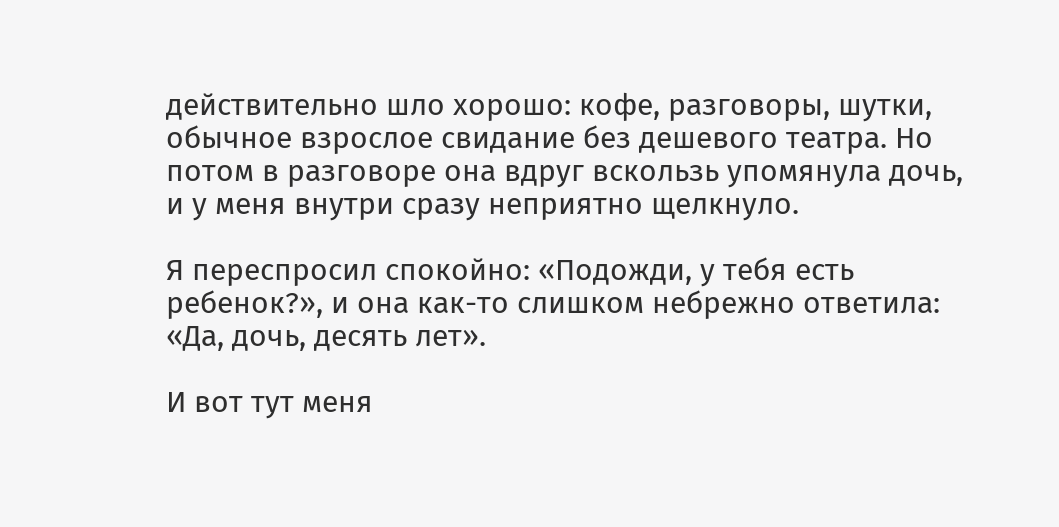действительно шло хорошо: кофе, разговоры, шутки, обычное взрослое свидание без дешевого театра. Но потом в разговоре она вдруг вскользь упомянула дочь, и у меня внутри сразу неприятно щелкнуло.

Я переспросил спокойно: «Подожди, у тебя есть ребенок?», и она как-то слишком небрежно ответила: «Да, дочь, десять лет».

И вот тут меня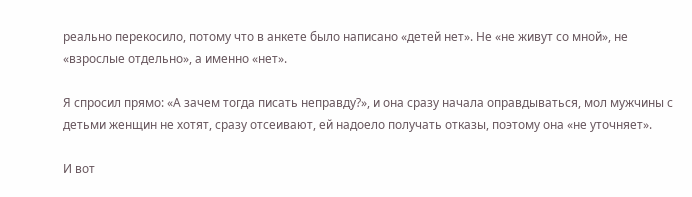реально перекосило, потому что в анкете было написано «детей нет». Не «не живут со мной», не «взрослые отдельно», а именно «нет».

Я спросил прямо: «А зачем тогда писать неправду?», и она сразу начала оправдываться, мол мужчины с детьми женщин не хотят, сразу отсеивают, ей надоело получать отказы, поэтому она «не уточняет».

И вот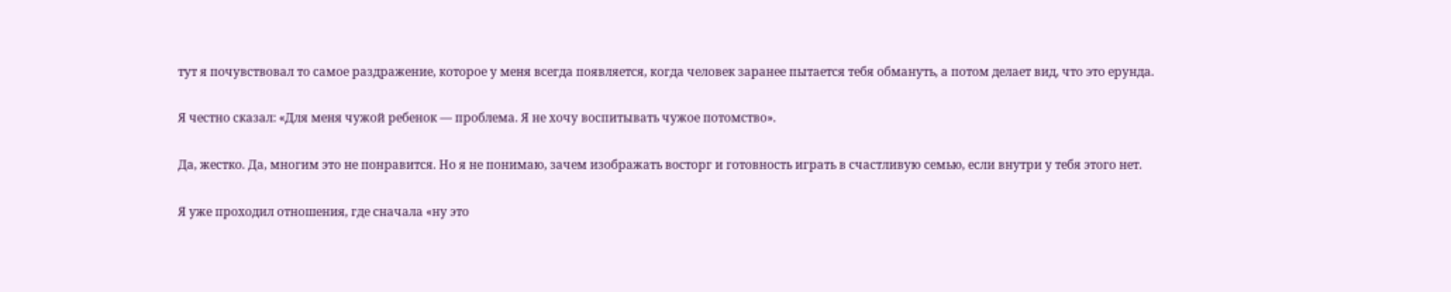тут я почувствовал то самое раздражение, которое у меня всегда появляется, когда человек заранее пытается тебя обмануть, а потом делает вид, что это ерунда.

Я честно сказал: «Для меня чужой ребенок — проблема. Я не хочу воспитывать чужое потомство».

Да, жестко. Да, многим это не понравится. Но я не понимаю, зачем изображать восторг и готовность играть в счастливую семью, если внутри у тебя этого нет.

Я уже проходил отношения, где сначала «ну это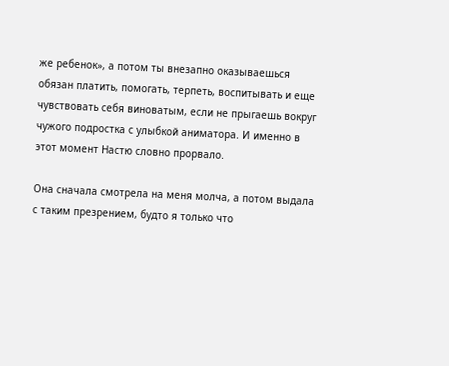же ребенок», а потом ты внезапно оказываешься обязан платить, помогать, терпеть, воспитывать и еще чувствовать себя виноватым, если не прыгаешь вокруг чужого подростка с улыбкой аниматора. И именно в этот момент Настю словно прорвало.

Она сначала смотрела на меня молча, а потом выдала с таким презрением, будто я только что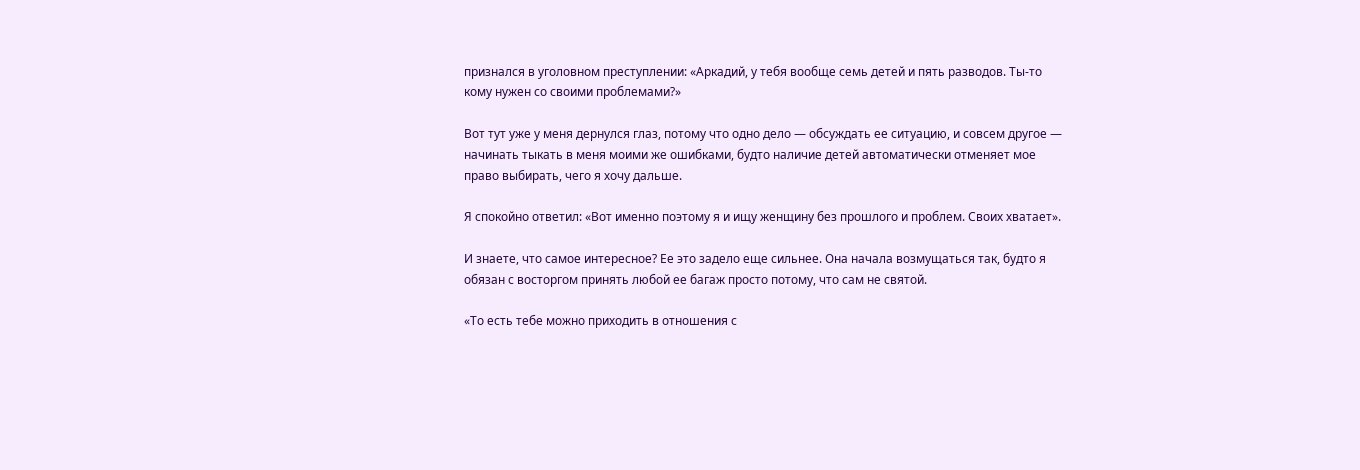признался в уголовном преступлении: «Аркадий, у тебя вообще семь детей и пять разводов. Ты-то кому нужен со своими проблемами?»

Вот тут уже у меня дернулся глаз, потому что одно дело — обсуждать ее ситуацию, и совсем другое — начинать тыкать в меня моими же ошибками, будто наличие детей автоматически отменяет мое право выбирать, чего я хочу дальше.

Я спокойно ответил: «Вот именно поэтому я и ищу женщину без прошлого и проблем. Своих хватает».

И знаете, что самое интересное? Ее это задело еще сильнее. Она начала возмущаться так, будто я обязан с восторгом принять любой ее багаж просто потому, что сам не святой.

«То есть тебе можно приходить в отношения с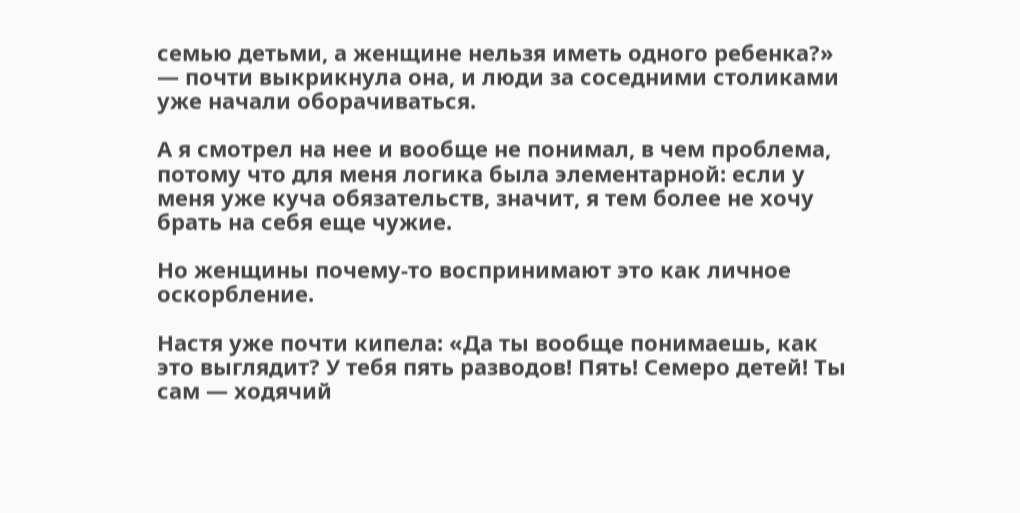семью детьми, а женщине нельзя иметь одного ребенка?» — почти выкрикнула она, и люди за соседними столиками уже начали оборачиваться.

А я смотрел на нее и вообще не понимал, в чем проблема, потому что для меня логика была элементарной: если у меня уже куча обязательств, значит, я тем более не хочу брать на себя еще чужие.

Но женщины почему-то воспринимают это как личное оскорбление.

Настя уже почти кипела: «Да ты вообще понимаешь, как это выглядит? У тебя пять разводов! Пять! Семеро детей! Ты сам — ходячий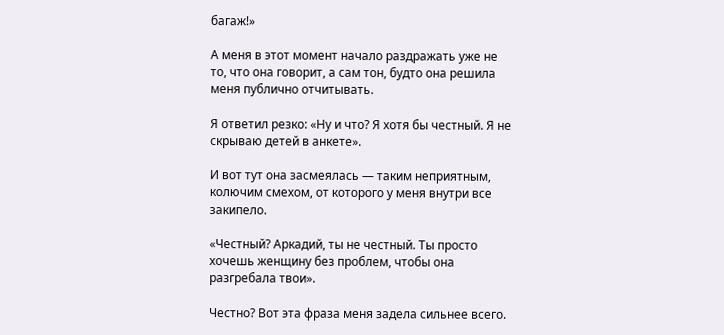багаж!»

А меня в этот момент начало раздражать уже не то, что она говорит, а сам тон, будто она решила меня публично отчитывать.

Я ответил резко: «Ну и что? Я хотя бы честный. Я не скрываю детей в анкете».

И вот тут она засмеялась — таким неприятным, колючим смехом, от которого у меня внутри все закипело.

«Честный? Аркадий, ты не честный. Ты просто хочешь женщину без проблем, чтобы она разгребала твои».

Честно? Вот эта фраза меня задела сильнее всего.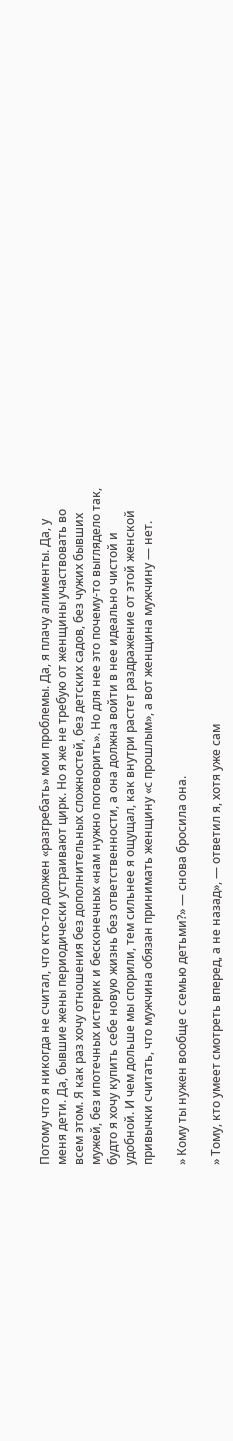Потому что я никогда не считал, что кто-то должен «разгребать» мои проблемы. Да, я плачу алименты. Да, у меня дети. Да, бывшие жены периодически устраивают цирк. Но я же не требую от женщины участвовать во всем этом. Я как раз хочу отношения без дополнительных сложностей, без детских садов, без чужих бывших мужей, без ипотечных истерик и бесконечных «нам нужно поговорить». Но для нее это почему-то выглядело так, будто я хочу купить себе новую жизнь без ответственности, а она должна войти в нее идеально чистой и удобной. И чем дольше мы спорили, тем сильнее я ощущал, как внутри растет раздражение от этой женской привычки считать, что мужчина обязан принимать женщину «с прошлым», а вот женщина мужчину — нет.

» Кому ты нужен вообще с семью детьми?» — снова бросила она.

» Тому, кто умеет смотреть вперед, а не назад», — ответил я, хотя уже сам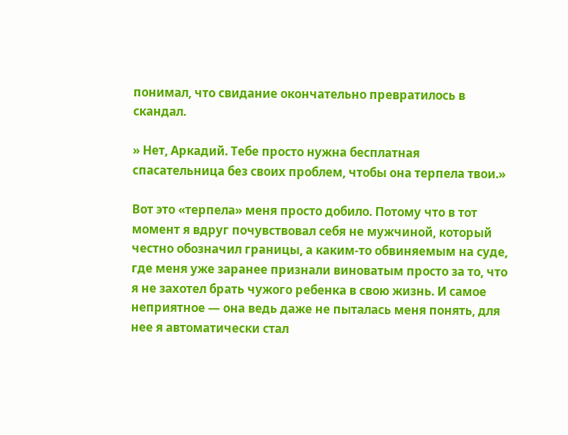понимал, что свидание окончательно превратилось в скандал.

» Нет, Аркадий. Тебе просто нужна бесплатная спасательница без своих проблем, чтобы она терпела твои.»

Вот это «терпела» меня просто добило. Потому что в тот момент я вдруг почувствовал себя не мужчиной, который честно обозначил границы, а каким-то обвиняемым на суде, где меня уже заранее признали виноватым просто за то, что я не захотел брать чужого ребенка в свою жизнь. И самое неприятное — она ведь даже не пыталась меня понять, для нее я автоматически стал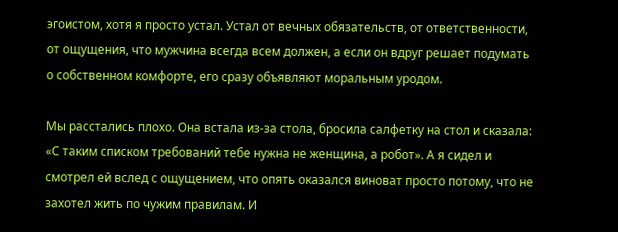эгоистом, хотя я просто устал. Устал от вечных обязательств, от ответственности, от ощущения, что мужчина всегда всем должен, а если он вдруг решает подумать о собственном комфорте, его сразу объявляют моральным уродом.

Мы расстались плохо. Она встала из-за стола, бросила салфетку на стол и сказала: «С таким списком требований тебе нужна не женщина, а робот». А я сидел и смотрел ей вслед с ощущением, что опять оказался виноват просто потому, что не захотел жить по чужим правилам. И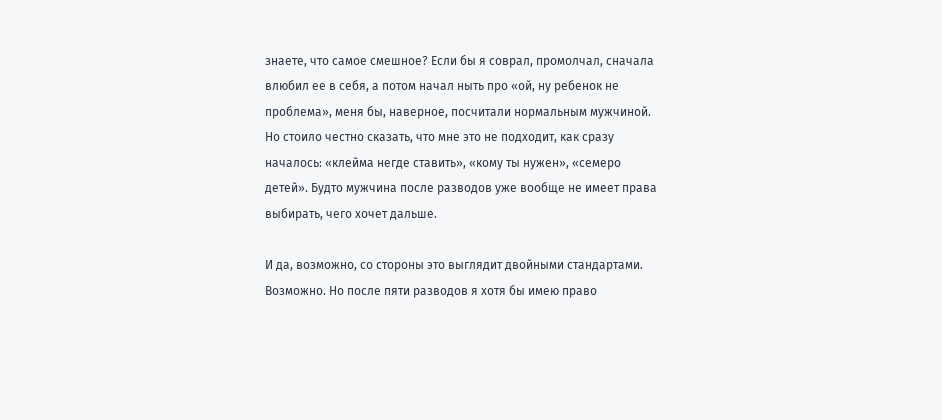знаете, что самое смешное? Если бы я соврал, промолчал, сначала влюбил ее в себя, а потом начал ныть про «ой, ну ребенок не проблема», меня бы, наверное, посчитали нормальным мужчиной. Но стоило честно сказать, что мне это не подходит, как сразу началось: «клейма негде ставить», «кому ты нужен», «семеро детей». Будто мужчина после разводов уже вообще не имеет права выбирать, чего хочет дальше.

И да, возможно, со стороны это выглядит двойными стандартами. Возможно. Но после пяти разводов я хотя бы имею право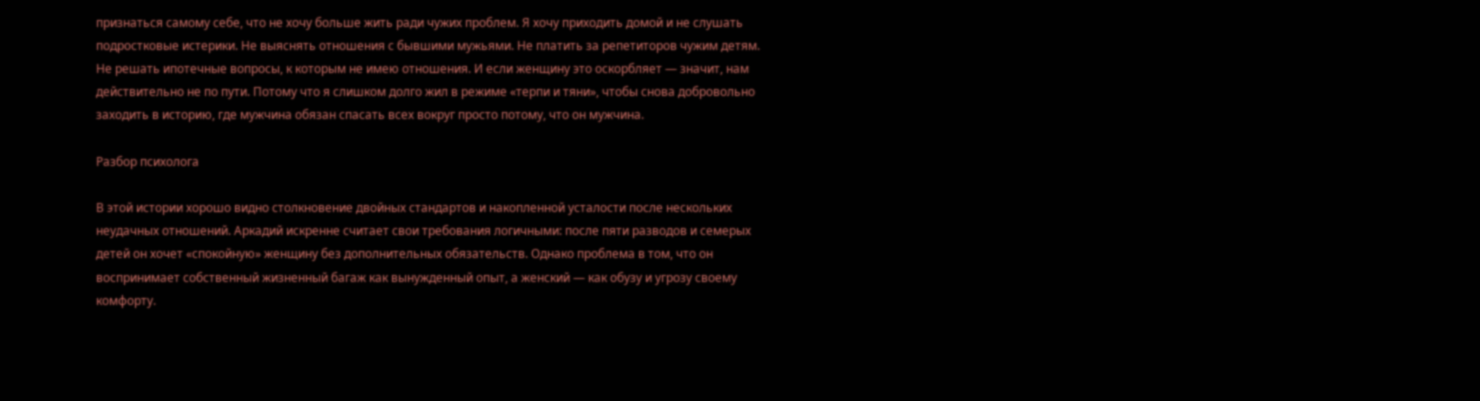признаться самому себе, что не хочу больше жить ради чужих проблем. Я хочу приходить домой и не слушать подростковые истерики. Не выяснять отношения с бывшими мужьями. Не платить за репетиторов чужим детям. Не решать ипотечные вопросы, к которым не имею отношения. И если женщину это оскорбляет — значит, нам действительно не по пути. Потому что я слишком долго жил в режиме «терпи и тяни», чтобы снова добровольно заходить в историю, где мужчина обязан спасать всех вокруг просто потому, что он мужчина.

Разбор психолога

В этой истории хорошо видно столкновение двойных стандартов и накопленной усталости после нескольких неудачных отношений. Аркадий искренне считает свои требования логичными: после пяти разводов и семерых детей он хочет «спокойную» женщину без дополнительных обязательств. Однако проблема в том, что он воспринимает собственный жизненный багаж как вынужденный опыт, а женский — как обузу и угрозу своему комфорту.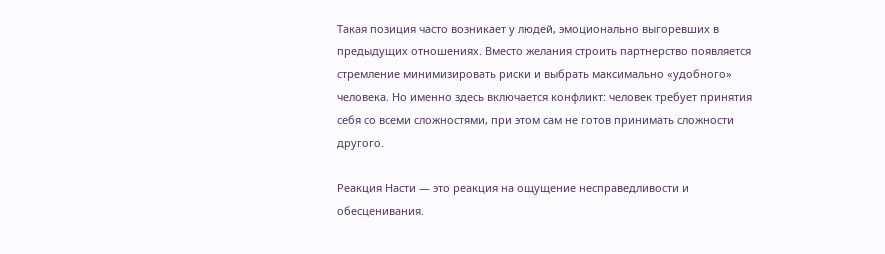Такая позиция часто возникает у людей, эмоционально выгоревших в предыдущих отношениях. Вместо желания строить партнерство появляется стремление минимизировать риски и выбрать максимально «удобного» человека. Но именно здесь включается конфликт: человек требует принятия себя со всеми сложностями, при этом сам не готов принимать сложности другого.

Реакция Насти — это реакция на ощущение несправедливости и обесценивания.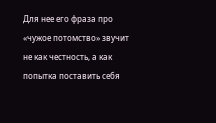Для нее его фраза про «чужое потомство» звучит не как честность, а как попытка поставить себя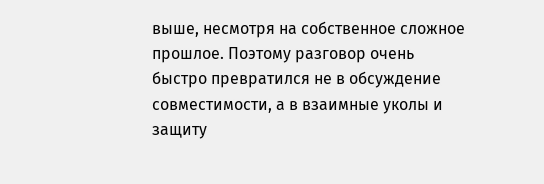выше, несмотря на собственное сложное прошлое. Поэтому разговор очень быстро превратился не в обсуждение совместимости, а в взаимные уколы и защиту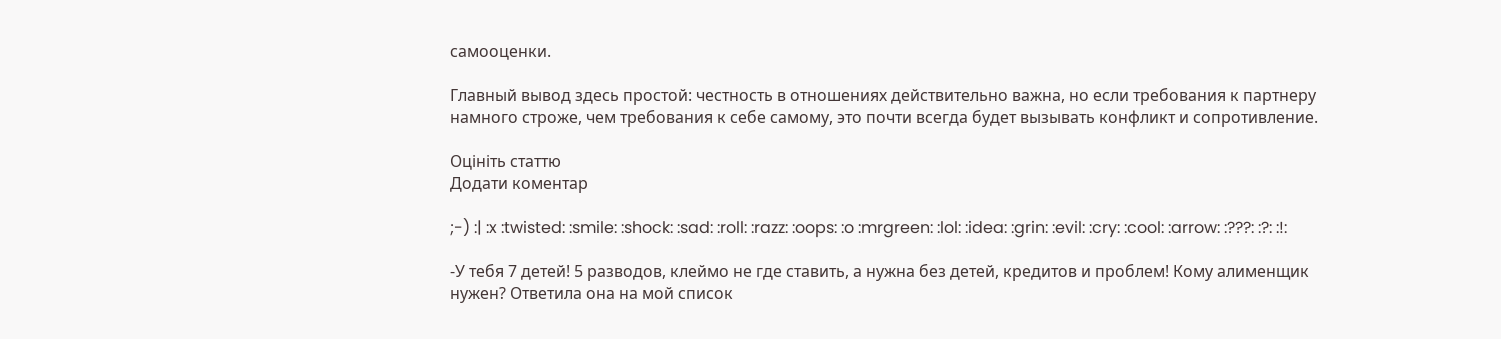самооценки.

Главный вывод здесь простой: честность в отношениях действительно важна, но если требования к партнеру намного строже, чем требования к себе самому, это почти всегда будет вызывать конфликт и сопротивление.

Оцініть статтю
Додати коментар

;-) :| :x :twisted: :smile: :shock: :sad: :roll: :razz: :oops: :o :mrgreen: :lol: :idea: :grin: :evil: :cry: :cool: :arrow: :???: :?: :!:

-У тебя 7 детей! 5 разводов, клеймо не где ставить, а нужна без детей, кредитов и проблем! Кому алименщик нужен? Ответила она на мой список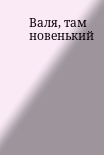Валя, там новенький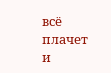всё плачет и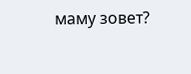маму зовет?